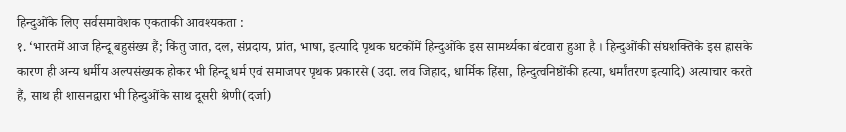हिन्दुओंके लिए सर्वसमावेशक एकताकी आवश्यकता :
१. ‘भारतमें आज हिन्दू बहुसंख्य हैं; किंतु जात, दल, संप्रदाय, प्रांत, भाषा, इत्यादि पृथक घटकोंमें हिन्दुओंके इस सामर्थ्यका बंटवारा हुआ है । हिन्दुओंकी संघशक्तिके इस ह्रासके कारण ही अन्य धर्मीय अल्पसंख्यक होकर भी हिन्दू धर्म एवं समाजपर पृथक प्रकारसे (उदा. लव जिहाद, धार्मिक हिंसा, हिन्दुत्वनिष्ठोंकी हत्या, धर्मांतरण इत्यादि) अत्याचार करते हैं, साथ ही शासनद्वारा भी हिन्दुओंके साथ दूसरी श्रेणी(दर्जा)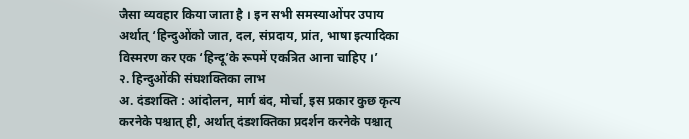जैसा व्यवहार किया जाता है । इन सभी समस्याओंपर उपाय अर्थात् ‘हिन्दुओंको जात, दल, संप्रदाय, प्रांत, भाषा इत्यादिका विस्मरण कर एक ‘हिन्दू’के रूपमें एकत्रित आना चाहिए ।’
२. हिन्दुओंकी संघशक्तिका लाभ
अ. दंडशक्ति : आंदोलन, मार्ग बंद, मोर्चा, इस प्रकार कुछ कृत्य करनेके पश्चात् ही, अर्थात् दंडशक्तिका प्रदर्शन करनेके पश्चात्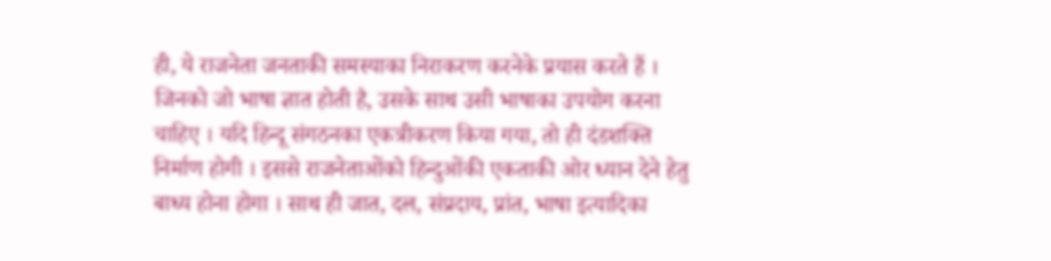ही, ये राजनेता जनताकी समस्याका निराकरण करनेके प्रयास करते हैं । जिनको जो भाषा ज्ञात होती है, उसके साथ उसी भाषाका उपयोग करना चाहिए । यदि हिन्दू संगठनका एकत्रीकरण किया गया, तो ही दंडशक्ति निर्माण होगी । इससे राजनेताओंको हिन्दुओंकी एकताकी ओर ध्यान देने हेतु बाध्य होना होगा । साथ ही जात, दल, संप्रदाय, प्रांत, भाषा इत्यादिका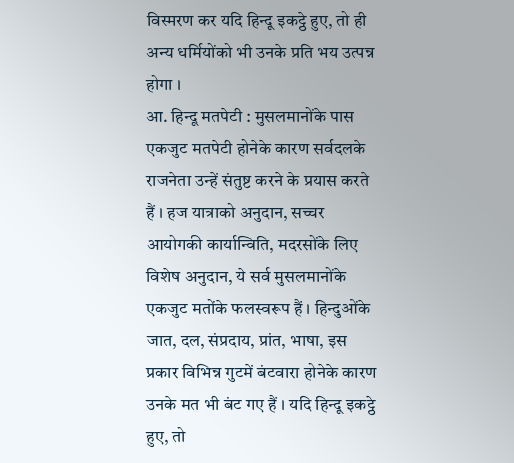विस्मरण कर यदि हिन्दू इकट्ठे हुए, तो ही अन्य धर्मियोंको भी उनके प्रति भय उत्पन्न होगा ।
आ. हिन्दू मतपेटी : मुसलमानोंके पास एकजुट मतपेटी होनेके कारण सर्वदलके राजनेता उन्हें संतुष्ट करने के प्रयास करते हैं । हज यात्राको अनुदान, सच्चर आयोगकी कार्यान्विति, मदरसोंके लिए विशेष अनुदान, ये सर्व मुसलमानोंके एकजुट मतोंके फलस्वरूप हैं । हिन्दुओंके जात, दल, संप्रदाय, प्रांत, भाषा, इस प्रकार विभिन्न गुटमें बंटवारा होनेके कारण उनके मत भी बंट गए हैं । यदि हिन्दू इकट्ठे हुए, तो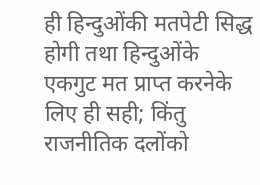ही हिन्दुओंकी मतपेटी सिद्ध होगी तथा हिन्दुओंके एकगुट मत प्राप्त करनेके लिए ही सही; किंतु राजनीतिक दलोंको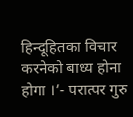हिन्दूहितका विचार करनेको बाध्य होना होगा ।’- परात्पर गुरु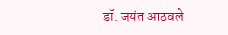डॉ. जयंत आठवले